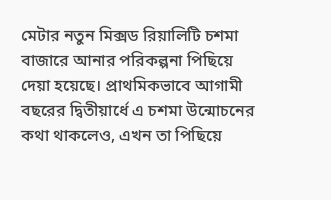মেটার নতুন মিক্সড রিয়ালিটি চশমা বাজারে আনার পরিকল্পনা পিছিয়ে দেয়া হয়েছে। প্রাথমিকভাবে আগামী বছরের দ্বিতীয়ার্ধে এ চশমা উন্মোচনের কথা থাকলেও, এখন তা পিছিয়ে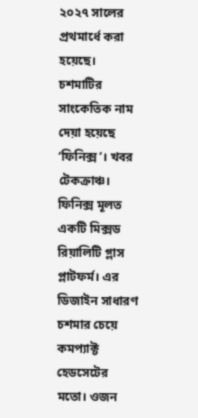২০২৭ সালের প্রথমার্ধে করা হয়েছে। চশমাটির সাংকেতিক নাম দেয়া হয়েছে ‘ফিনিক্স’। খবর টেকক্রাঞ্চ।
ফিনিক্স মূলত একটি মিক্সড রিয়ালিটি গ্লাস প্লাটফর্ম। এর ডিজাইন সাধারণ চশমার চেয়ে কমপ্যাক্ট হেডসেটের মতো। ওজন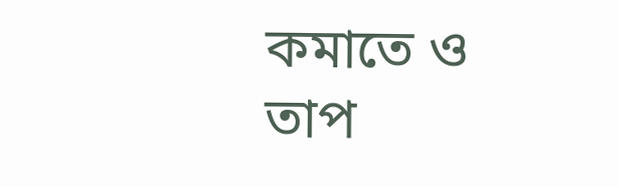কমাতে ও তাপ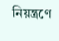নিয়ন্ত্রণে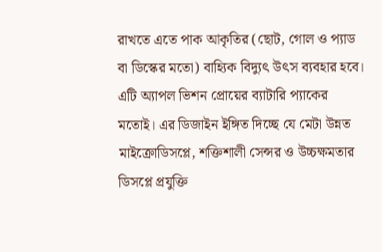রাখতে এতে পাক আকৃতির (ছোট, গোল ও প্যাড বা ডিস্কের মতো) বাহ্যিক বিদ্যুৎ উৎস ব্যবহার হবে। এটি অ্যাপল ভিশন প্রোয়ের ব্যাটারি প্যাকের মতোই। এর ডিজাইন ইঙ্গিত দিচ্ছে যে মেটা উন্নত মাইক্রোডিসপ্লে, শক্তিশালী সেন্সর ও উচ্চক্ষমতার ডিসপ্লে প্রযুক্তি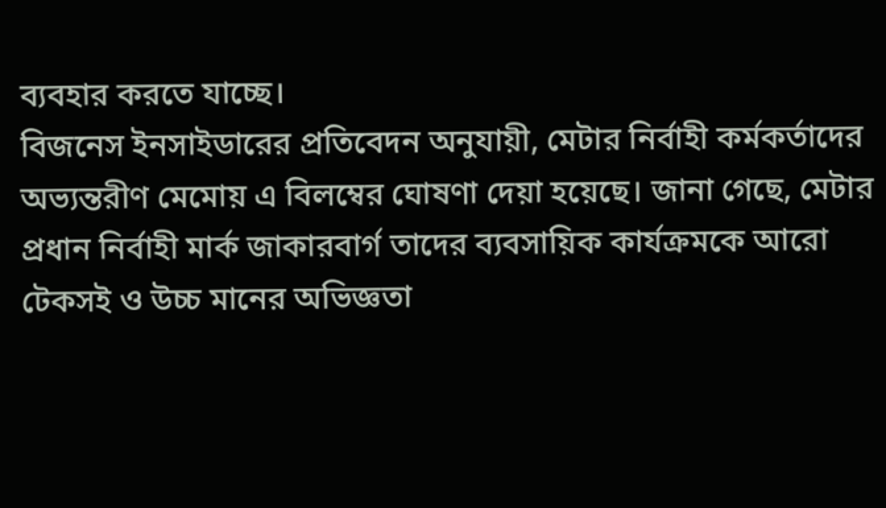ব্যবহার করতে যাচ্ছে।
বিজনেস ইনসাইডারের প্রতিবেদন অনুযায়ী, মেটার নির্বাহী কর্মকর্তাদের অভ্যন্তরীণ মেমোয় এ বিলম্বের ঘোষণা দেয়া হয়েছে। জানা গেছে, মেটার প্রধান নির্বাহী মার্ক জাকারবার্গ তাদের ব্যবসায়িক কার্যক্রমকে আরো টেকসই ও উচ্চ মানের অভিজ্ঞতা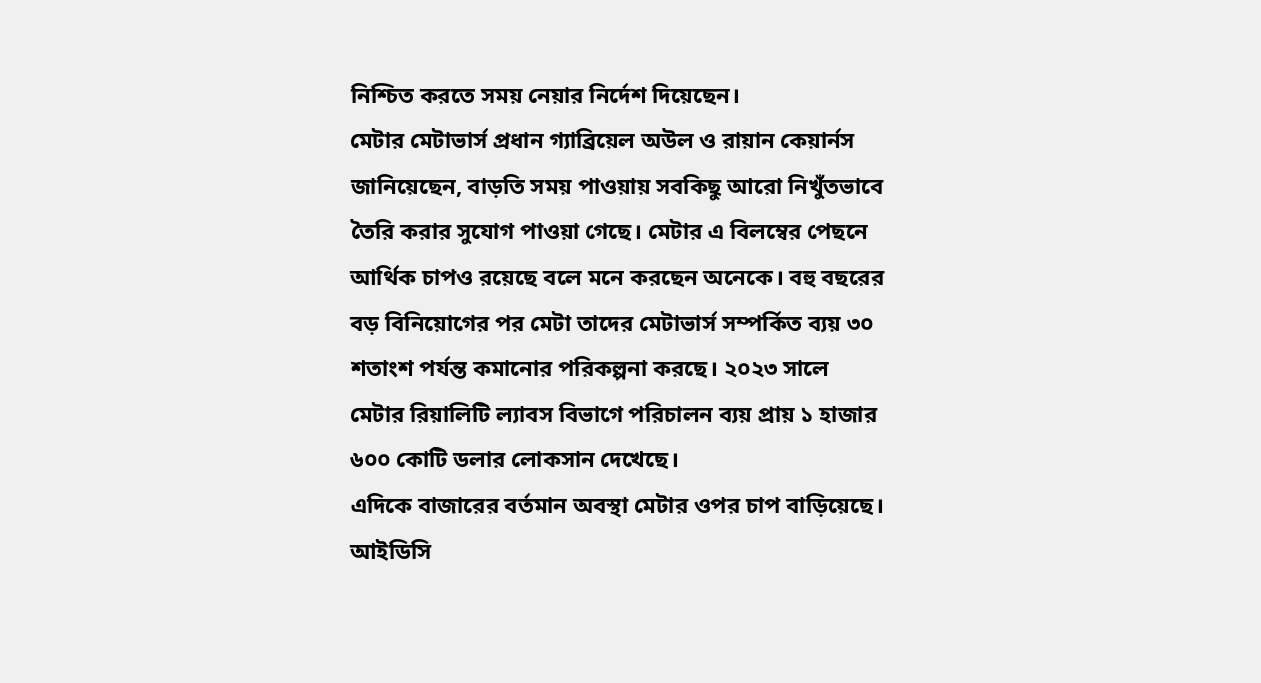নিশ্চিত করতে সময় নেয়ার নির্দেশ দিয়েছেন।
মেটার মেটাভার্স প্রধান গ্যাব্রিয়েল অউল ও রায়ান কেয়ার্নস জানিয়েছেন, বাড়তি সময় পাওয়ায় সবকিছু আরো নিখুঁতভাবে তৈরি করার সুযোগ পাওয়া গেছে। মেটার এ বিলম্বের পেছনে আর্থিক চাপও রয়েছে বলে মনে করছেন অনেকে। বহু বছরের বড় বিনিয়োগের পর মেটা তাদের মেটাভার্স সম্পর্কিত ব্যয় ৩০ শতাংশ পর্যন্ত কমানোর পরিকল্পনা করছে। ২০২৩ সালে মেটার রিয়ালিটি ল্যাবস বিভাগে পরিচালন ব্যয় প্রায় ১ হাজার ৬০০ কোটি ডলার লোকসান দেখেছে।
এদিকে বাজারের বর্তমান অবস্থা মেটার ওপর চাপ বাড়িয়েছে। আইডিসি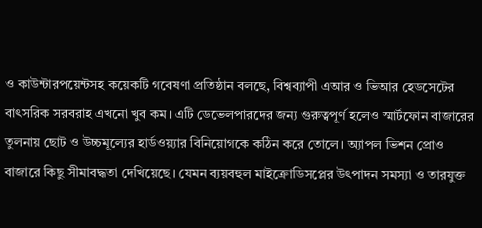ও কাউন্টারপয়েন্টসহ কয়েকটি গবেষণা প্রতিষ্ঠান বলছে, বিশ্বব্যাপী এআর ও ভিআর হেডসেটের বাৎসরিক সরবরাহ এখনো খুব কম। এটি ডেভেলপারদের জন্য গুরুত্বপূর্ণ হলেও স্মার্টফোন বাজারের তুলনায় ছোট ও উচ্চমূল্যের হার্ডওয়্যার বিনিয়োগকে কঠিন করে তোলে। অ্যাপল ভিশন প্রোও বাজারে কিছু সীমাবদ্ধতা দেখিয়েছে। যেমন ব্যয়বহুল মাইক্রোডিসপ্লের উৎপাদন সমস্যা ও তারযুক্ত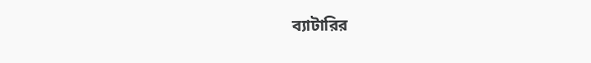ব্যাটারির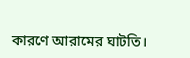কারণে আরামের ঘাটতি।